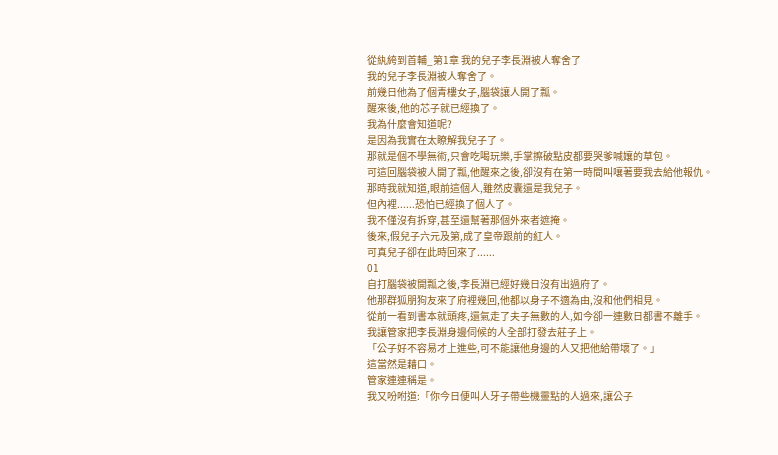從紈絝到首輔_第1章 我的兒子李長淵被人奪舍了
我的兒子李長淵被人奪舍了。
前幾日他為了個青樓女子,腦袋讓人開了瓢。
醒來後,他的芯子就已經換了。
我為什麼會知道呢?
是因為我實在太瞭解我兒子了。
那就是個不學無術,只會吃喝玩樂,手掌擦破點皮都要哭爹喊孃的草包。
可這回腦袋被人開了瓢,他醒來之後,卻沒有在第一時間叫嚷著要我去給他報仇。
那時我就知道,眼前這個人,雖然皮囊還是我兒子。
但內裡......恐怕已經換了個人了。
我不僅沒有拆穿,甚至還幫著那個外來者遮掩。
後來,假兒子六元及第,成了皇帝跟前的紅人。
可真兒子卻在此時回來了......
01
自打腦袋被開瓢之後,李長淵已經好幾日沒有出過府了。
他那群狐朋狗友來了府裡幾回,他都以身子不適為由,沒和他們相見。
從前一看到書本就頭疼,還氣走了夫子無數的人,如今卻一連數日都書不離手。
我讓管家把李長淵身邊伺候的人全部打發去莊子上。
「公子好不容易才上進些,可不能讓他身邊的人又把他給帶壞了。」
這當然是藉口。
管家連連稱是。
我又吩咐道:「你今日便叫人牙子帶些機靈點的人過來,讓公子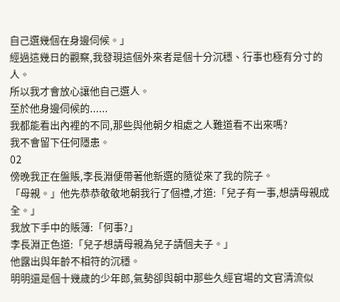自己選幾個在身邊伺候。」
經過這幾日的觀察,我發現這個外來者是個十分沉穩、行事也極有分寸的人。
所以我才會放心讓他自己選人。
至於他身邊伺候的......
我都能看出內裡的不同,那些與他朝夕相處之人難道看不出來嗎?
我不會留下任何隱患。
02
傍晚我正在盤賬,李長淵便帶著他新選的隨從來了我的院子。
「母親。」他先恭恭敬敬地朝我行了個禮,才道:「兒子有一事,想請母親成全。」
我放下手中的賬簿:「何事?」
李長淵正色道:「兒子想請母親為兒子請個夫子。」
他露出與年齡不相符的沉穩。
明明還是個十幾歲的少年郎,氣勢卻與朝中那些久經官場的文官清流似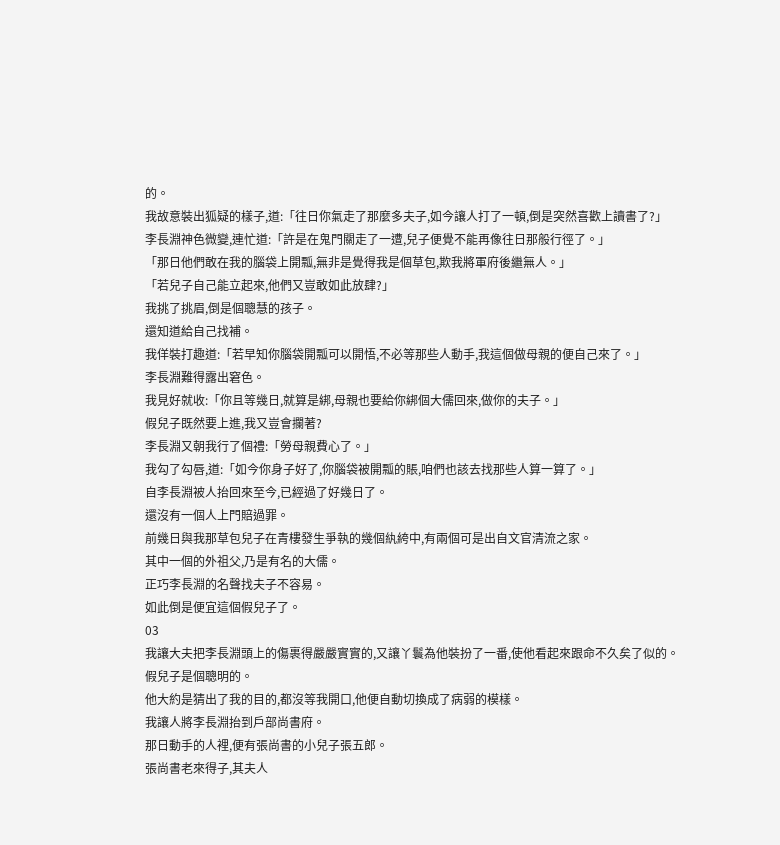的。
我故意裝出狐疑的樣子,道:「往日你氣走了那麼多夫子,如今讓人打了一頓,倒是突然喜歡上讀書了?」
李長淵神色微變,連忙道:「許是在鬼門關走了一遭,兒子便覺不能再像往日那般行徑了。」
「那日他們敢在我的腦袋上開瓢,無非是覺得我是個草包,欺我將軍府後繼無人。」
「若兒子自己能立起來,他們又豈敢如此放肆?」
我挑了挑眉,倒是個聰慧的孩子。
還知道給自己找補。
我佯裝打趣道:「若早知你腦袋開瓢可以開悟,不必等那些人動手,我這個做母親的便自己來了。」
李長淵難得露出窘色。
我見好就收:「你且等幾日,就算是綁,母親也要給你綁個大儒回來,做你的夫子。」
假兒子既然要上進,我又豈會攔著?
李長淵又朝我行了個禮:「勞母親費心了。」
我勾了勾唇,道:「如今你身子好了,你腦袋被開瓢的賬,咱們也該去找那些人算一算了。」
自李長淵被人抬回來至今,已經過了好幾日了。
還沒有一個人上門賠過罪。
前幾日與我那草包兒子在青樓發生爭執的幾個紈絝中,有兩個可是出自文官清流之家。
其中一個的外祖父,乃是有名的大儒。
正巧李長淵的名聲找夫子不容易。
如此倒是便宜這個假兒子了。
03
我讓大夫把李長淵頭上的傷裹得嚴嚴實實的,又讓丫鬟為他裝扮了一番,使他看起來跟命不久矣了似的。
假兒子是個聰明的。
他大約是猜出了我的目的,都沒等我開口,他便自動切換成了病弱的模樣。
我讓人將李長淵抬到戶部尚書府。
那日動手的人裡,便有張尚書的小兒子張五郎。
張尚書老來得子,其夫人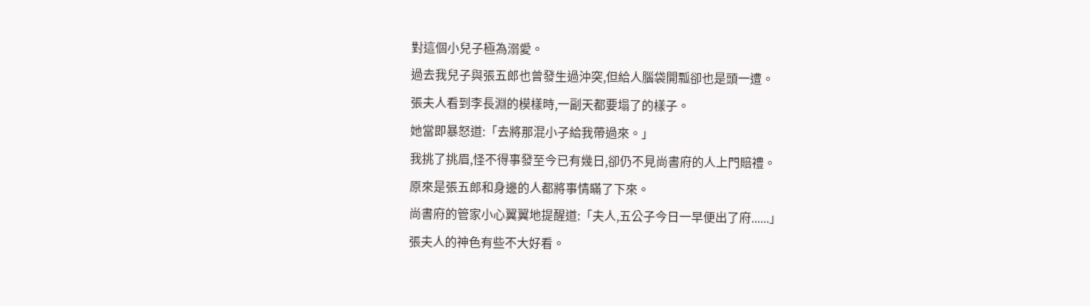對這個小兒子極為溺愛。
過去我兒子與張五郎也曾發生過沖突,但給人腦袋開瓢卻也是頭一遭。
張夫人看到李長淵的模樣時,一副天都要塌了的樣子。
她當即暴怒道:「去將那混小子給我帶過來。」
我挑了挑眉,怪不得事發至今已有幾日,卻仍不見尚書府的人上門賠禮。
原來是張五郎和身邊的人都將事情瞞了下來。
尚書府的管家小心翼翼地提醒道:「夫人,五公子今日一早便出了府......」
張夫人的神色有些不大好看。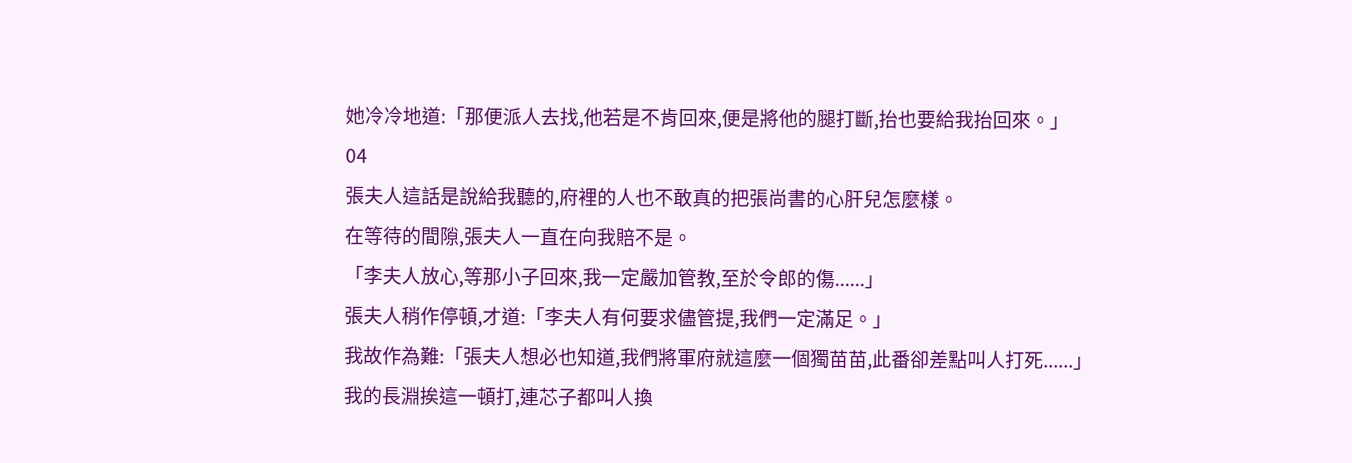她冷冷地道:「那便派人去找,他若是不肯回來,便是將他的腿打斷,抬也要給我抬回來。」
04
張夫人這話是說給我聽的,府裡的人也不敢真的把張尚書的心肝兒怎麼樣。
在等待的間隙,張夫人一直在向我賠不是。
「李夫人放心,等那小子回來,我一定嚴加管教,至於令郎的傷......」
張夫人稍作停頓,才道:「李夫人有何要求儘管提,我們一定滿足。」
我故作為難:「張夫人想必也知道,我們將軍府就這麼一個獨苗苗,此番卻差點叫人打死......」
我的長淵挨這一頓打,連芯子都叫人換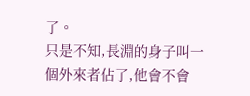了。
只是不知,長淵的身子叫一個外來者佔了,他會不會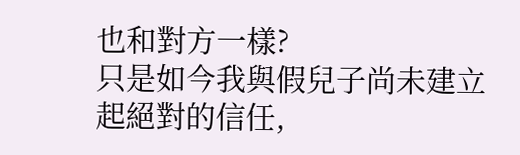也和對方一樣?
只是如今我與假兒子尚未建立起絕對的信任,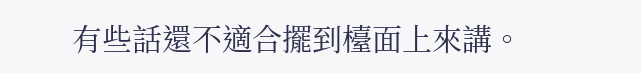有些話還不適合擺到檯面上來講。